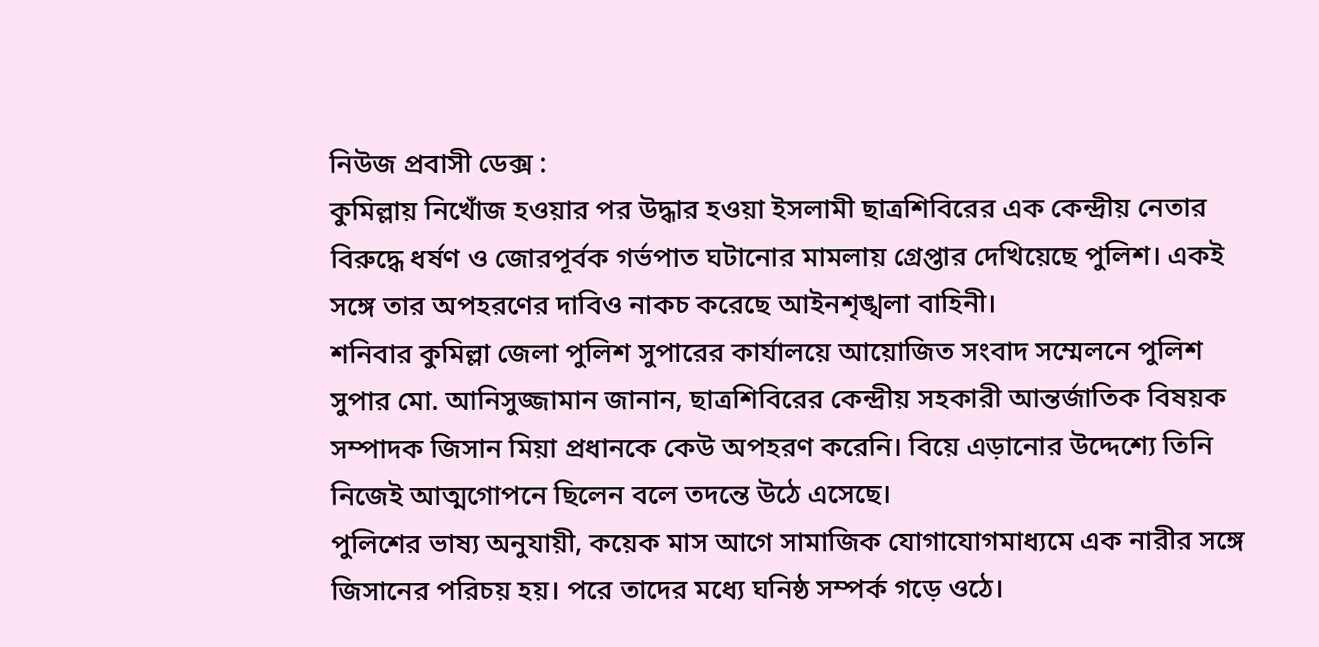নিউজ প্রবাসী ডেক্স :
কুমিল্লায় নিখোঁজ হওয়ার পর উদ্ধার হওয়া ইসলামী ছাত্রশিবিরের এক কেন্দ্রীয় নেতার বিরুদ্ধে ধর্ষণ ও জোরপূর্বক গর্ভপাত ঘটানোর মামলায় গ্রেপ্তার দেখিয়েছে পুলিশ। একই সঙ্গে তার অপহরণের দাবিও নাকচ করেছে আইনশৃঙ্খলা বাহিনী।
শনিবার কুমিল্লা জেলা পুলিশ সুপারের কার্যালয়ে আয়োজিত সংবাদ সম্মেলনে পুলিশ সুপার মো. আনিসুজ্জামান জানান, ছাত্রশিবিরের কেন্দ্রীয় সহকারী আন্তর্জাতিক বিষয়ক সম্পাদক জিসান মিয়া প্রধানকে কেউ অপহরণ করেনি। বিয়ে এড়ানোর উদ্দেশ্যে তিনি নিজেই আত্মগোপনে ছিলেন বলে তদন্তে উঠে এসেছে।
পুলিশের ভাষ্য অনুযায়ী, কয়েক মাস আগে সামাজিক যোগাযোগমাধ্যমে এক নারীর সঙ্গে জিসানের পরিচয় হয়। পরে তাদের মধ্যে ঘনিষ্ঠ সম্পর্ক গড়ে ওঠে।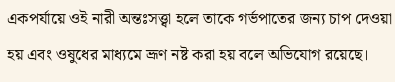একপর্যায়ে ওই নারী অন্তঃসত্ত্বা হলে তাকে গর্ভপাতের জন্য চাপ দেওয়া হয় এবং ওষুধের মাধ্যমে ভ্রূণ নষ্ট করা হয় বলে অভিযোগ রয়েছে।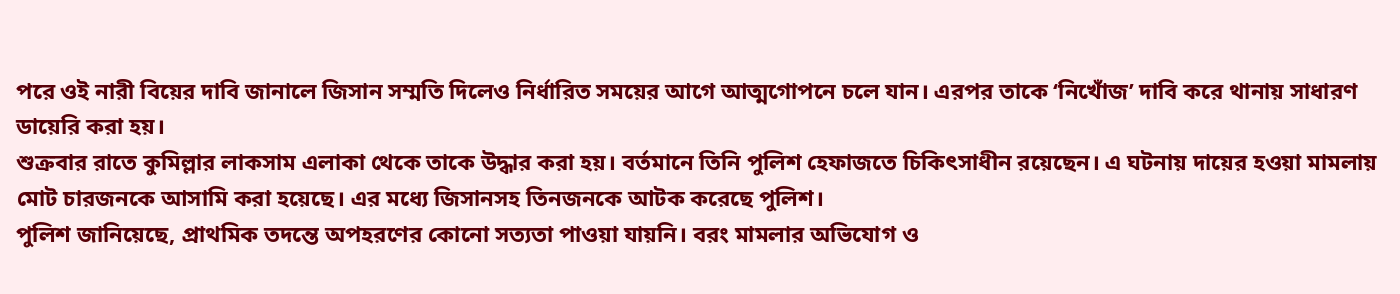পরে ওই নারী বিয়ের দাবি জানালে জিসান সম্মতি দিলেও নির্ধারিত সময়ের আগে আত্মগোপনে চলে যান। এরপর তাকে ‘নিখোঁজ’ দাবি করে থানায় সাধারণ ডায়েরি করা হয়।
শুক্রবার রাতে কুমিল্লার লাকসাম এলাকা থেকে তাকে উদ্ধার করা হয়। বর্তমানে তিনি পুলিশ হেফাজতে চিকিৎসাধীন রয়েছেন। এ ঘটনায় দায়ের হওয়া মামলায় মোট চারজনকে আসামি করা হয়েছে। এর মধ্যে জিসানসহ তিনজনকে আটক করেছে পুলিশ।
পুলিশ জানিয়েছে, প্রাথমিক তদন্তে অপহরণের কোনো সত্যতা পাওয়া যায়নি। বরং মামলার অভিযোগ ও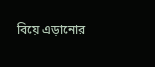বিয়ে এড়ানোর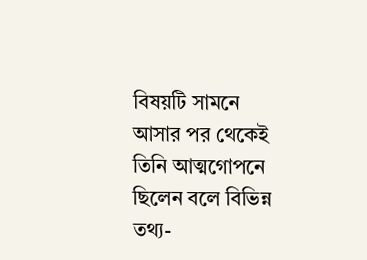বিষয়টি সামনে আসার পর থেকেই তিনি আত্মগোপনে ছিলেন বলে বিভিন্ন তথ্য-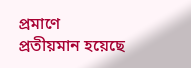প্রমাণে প্রতীয়মান হয়েছে